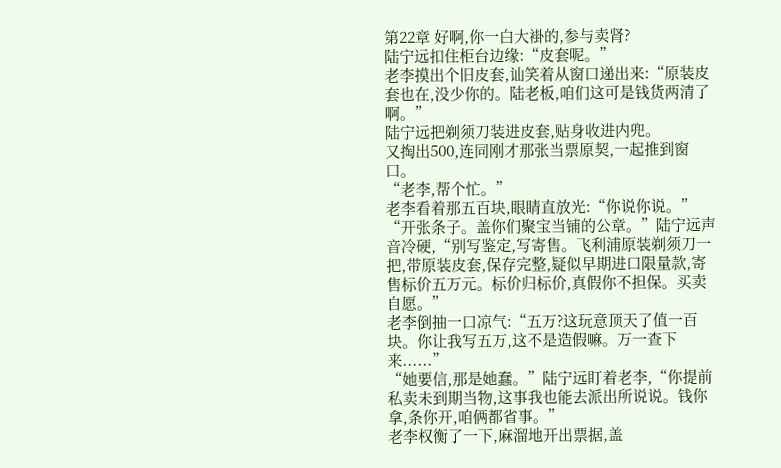第22章 好啊,你一白大褂的,参与卖肾?
陆宁远扣住柜台边缘:“皮套呢。”
老李摸出个旧皮套,讪笑着从窗口递出来:“原装皮套也在,没少你的。陆老板,咱们这可是钱货两清了啊。”
陆宁远把剃须刀装进皮套,贴身收进内兜。
又掏出500,连同刚才那张当票原契,一起推到窗口。
“老李,帮个忙。”
老李看着那五百块,眼睛直放光:“你说你说。”
“开张条子。盖你们聚宝当铺的公章。”陆宁远声音冷硬,“别写鉴定,写寄售。飞利浦原装剃须刀一把,带原装皮套,保存完整,疑似早期进口限量款,寄售标价五万元。标价归标价,真假你不担保。买卖自愿。”
老李倒抽一口凉气:“五万?这玩意顶天了值一百块。你让我写五万,这不是造假嘛。万一查下来......”
“她要信,那是她蠢。”陆宁远盯着老李,“你提前私卖未到期当物,这事我也能去派出所说说。钱你拿,条你开,咱俩都省事。”
老李权衡了一下,麻溜地开出票据,盖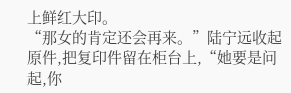上鲜红大印。
“那女的肯定还会再来。”陆宁远收起原件,把复印件留在柜台上,“她要是问起,你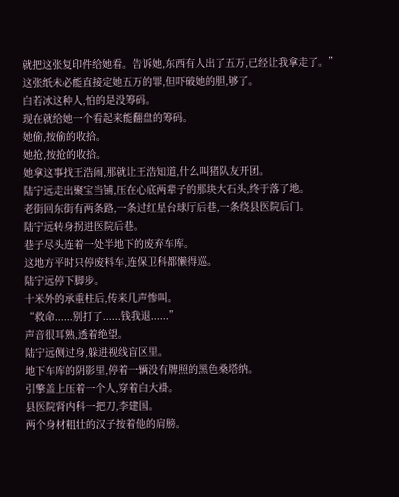就把这张复印件给她看。告诉她,东西有人出了五万,已经让我拿走了。”
这张纸未必能直接定她五万的罪,但吓破她的胆,够了。
白若冰这种人,怕的是没筹码。
现在就给她一个看起来能翻盘的筹码。
她偷,按偷的收拾。
她抢,按抢的收拾。
她拿这事找王浩闹,那就让王浩知道,什么叫猪队友开团。
陆宁远走出聚宝当铺,压在心底两辈子的那块大石头,终于落了地。
老街回东街有两条路,一条过红星台球厅后巷,一条绕县医院后门。
陆宁远转身拐进医院后巷。
巷子尽头连着一处半地下的废弃车库。
这地方平时只停废料车,连保卫科都懒得巡。
陆宁远停下脚步。
十米外的承重柱后,传来几声惨叫。
“救命......别打了......钱我退......”
声音很耳熟,透着绝望。
陆宁远侧过身,躲进视线盲区里。
地下车库的阴影里,停着一辆没有牌照的黑色桑塔纳。
引擎盖上压着一个人,穿着白大褂。
县医院肾内科一把刀,李建国。
两个身材粗壮的汉子按着他的肩膀。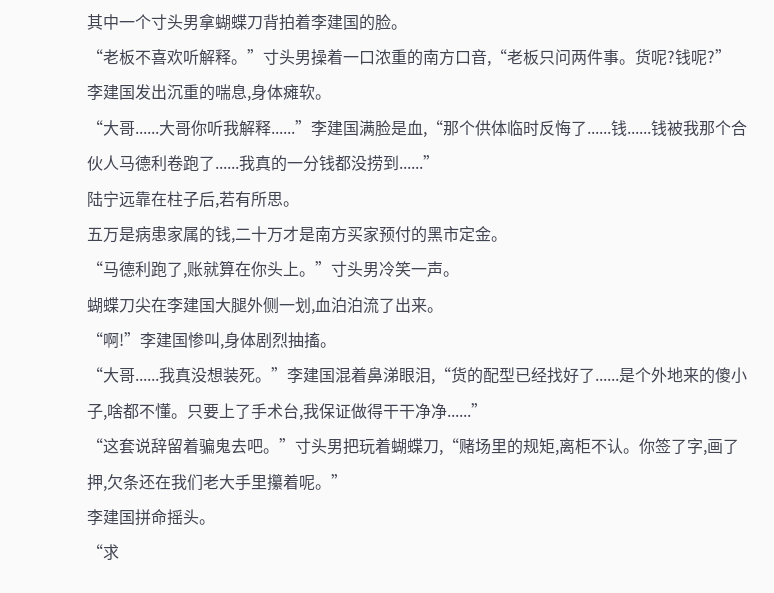其中一个寸头男拿蝴蝶刀背拍着李建国的脸。
“老板不喜欢听解释。”寸头男操着一口浓重的南方口音,“老板只问两件事。货呢?钱呢?”
李建国发出沉重的喘息,身体瘫软。
“大哥......大哥你听我解释......”李建国满脸是血,“那个供体临时反悔了......钱......钱被我那个合伙人马德利卷跑了......我真的一分钱都没捞到......”
陆宁远靠在柱子后,若有所思。
五万是病患家属的钱,二十万才是南方买家预付的黑市定金。
“马德利跑了,账就算在你头上。”寸头男冷笑一声。
蝴蝶刀尖在李建国大腿外侧一划,血泊泊流了出来。
“啊!”李建国惨叫,身体剧烈抽搐。
“大哥......我真没想装死。”李建国混着鼻涕眼泪,“货的配型已经找好了......是个外地来的傻小子,啥都不懂。只要上了手术台,我保证做得干干净净......”
“这套说辞留着骗鬼去吧。”寸头男把玩着蝴蝶刀,“赌场里的规矩,离柜不认。你签了字,画了押,欠条还在我们老大手里攥着呢。”
李建国拼命摇头。
“求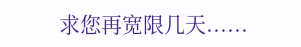求您再宽限几天......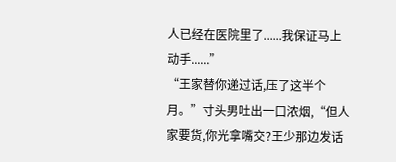人已经在医院里了......我保证马上动手......”
“王家替你递过话,压了这半个月。”寸头男吐出一口浓烟,“但人家要货,你光拿嘴交?王少那边发话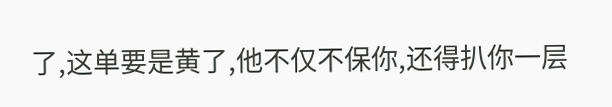了,这单要是黄了,他不仅不保你,还得扒你一层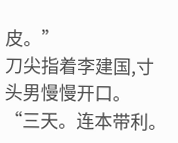皮。”
刀尖指着李建国,寸头男慢慢开口。
“三天。连本带利。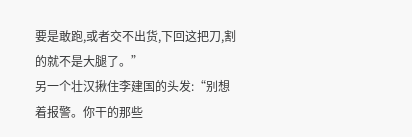要是敢跑,或者交不出货,下回这把刀,割的就不是大腿了。”
另一个壮汉揪住李建国的头发:“别想着报警。你干的那些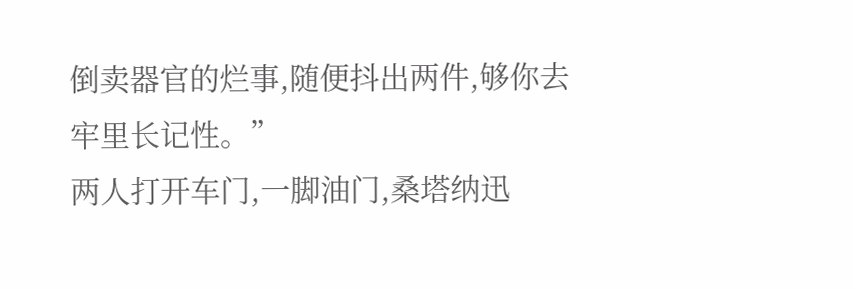倒卖器官的烂事,随便抖出两件,够你去牢里长记性。”
两人打开车门,一脚油门,桑塔纳迅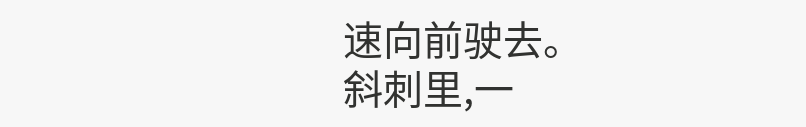速向前驶去。
斜刺里,一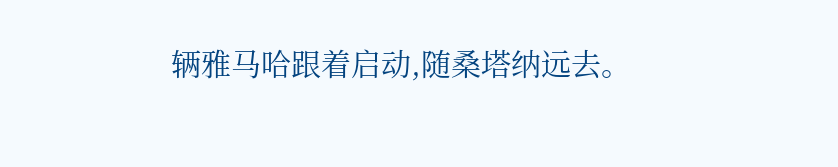辆雅马哈跟着启动,随桑塔纳远去。